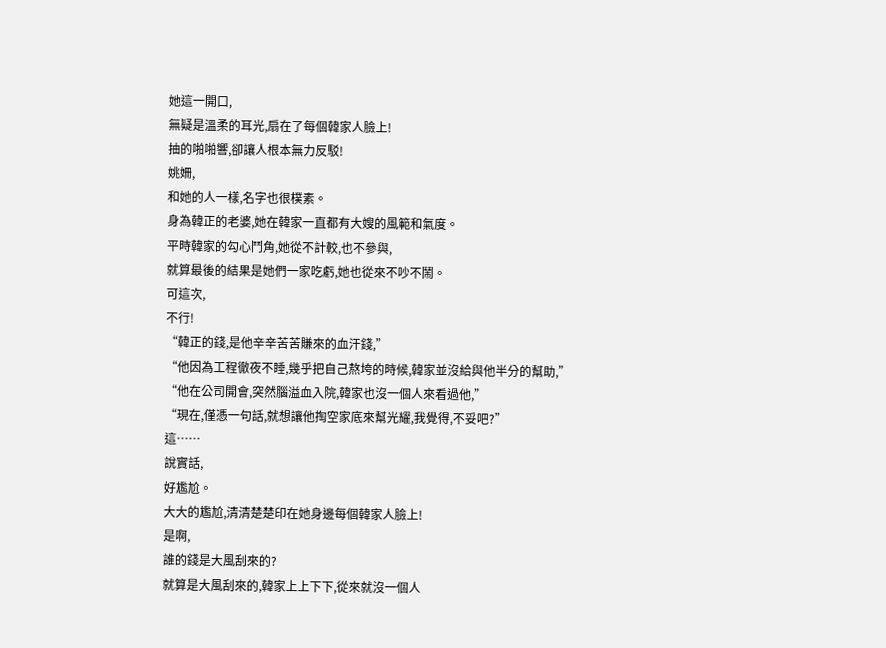她這一開口,
無疑是溫柔的耳光,扇在了每個韓家人臉上!
抽的啪啪響,卻讓人根本無力反駁!
姚姍,
和她的人一樣,名字也很樸素。
身為韓正的老婆,她在韓家一直都有大嫂的風範和氣度。
平時韓家的勾心鬥角,她從不計較,也不參與,
就算最後的結果是她們一家吃虧,她也從來不吵不鬧。
可這次,
不行!
“韓正的錢,是他辛辛苦苦賺來的血汗錢,”
“他因為工程徹夜不睡,幾乎把自己熬垮的時候,韓家並沒給與他半分的幫助,”
“他在公司開會,突然腦溢血入院,韓家也沒一個人來看過他,”
“現在,僅憑一句話,就想讓他掏空家底來幫光耀,我覺得,不妥吧?”
這……
說實話,
好尷尬。
大大的尷尬,清清楚楚印在她身邊每個韓家人臉上!
是啊,
誰的錢是大風刮來的?
就算是大風刮來的,韓家上上下下,從來就沒一個人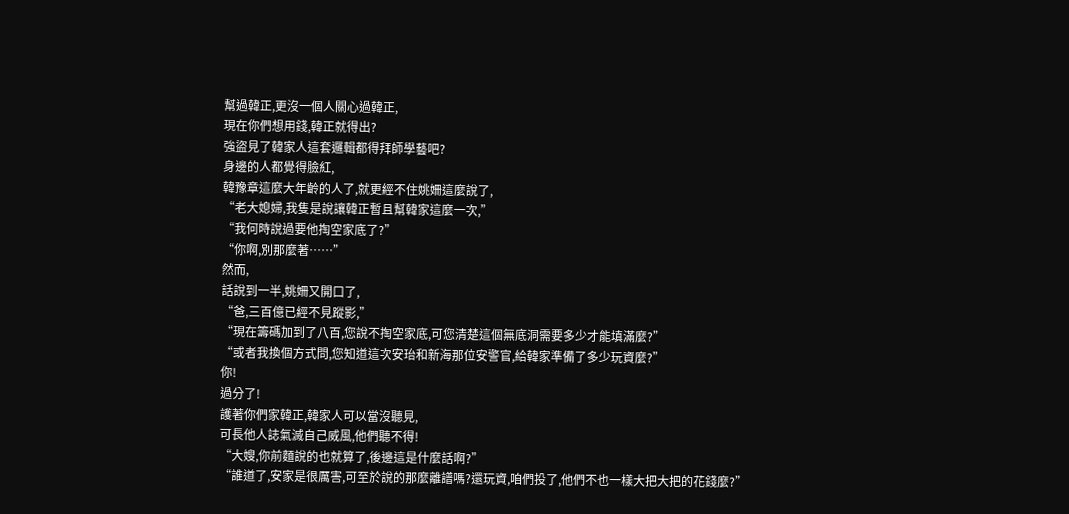幫過韓正,更沒一個人關心過韓正,
現在你們想用錢,韓正就得出?
強盜見了韓家人這套邏輯都得拜師學藝吧?
身邊的人都覺得臉紅,
韓豫章這麼大年齡的人了,就更經不住姚姍這麼說了,
“老大媳婦,我隻是說讓韓正暫且幫韓家這麼一次,”
“我何時說過要他掏空家底了?”
“你啊,別那麼著……”
然而,
話說到一半,姚姍又開口了,
“爸,三百億已經不見蹤影,”
“現在籌碼加到了八百,您說不掏空家底,可您清楚這個無底洞需要多少才能填滿麼?”
“或者我換個方式問,您知道這次安珆和新海那位安警官,給韓家準備了多少玩資麼?”
你!
過分了!
護著你們家韓正,韓家人可以當沒聽見,
可長他人誌氣滅自己威風,他們聽不得!
“大嫂,你前麵說的也就算了,後邊這是什麼話啊?”
“誰道了,安家是很厲害,可至於說的那麼離譜嗎?還玩資,咱們投了,他們不也一樣大把大把的花錢麼?”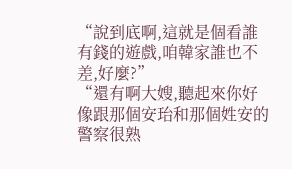“說到底啊,這就是個看誰有錢的遊戲,咱韓家誰也不差,好麼?”
“還有啊大嫂,聽起來你好像跟那個安珆和那個姓安的警察很熟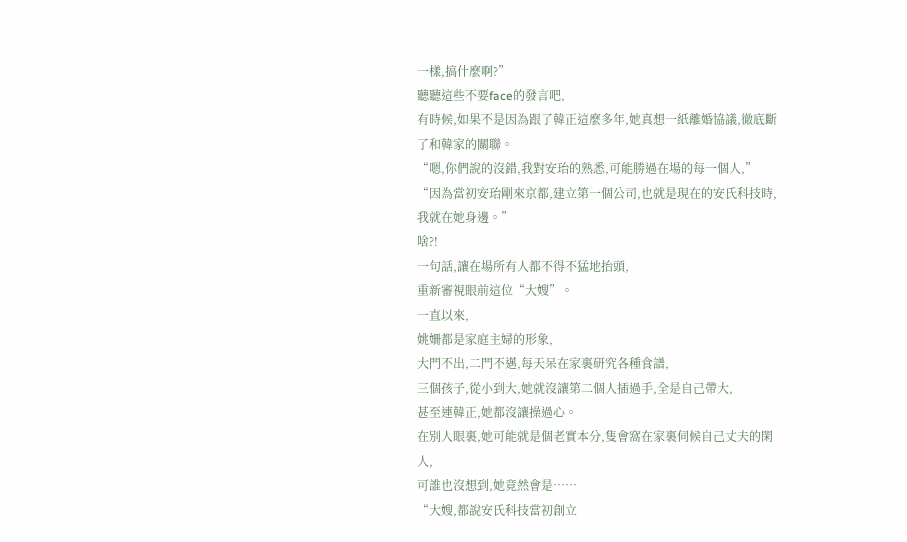一樣,搞什麼啊?”
聽聽這些不要face的發言吧,
有時候,如果不是因為跟了韓正這麼多年,她真想一紙離婚協議,徹底斷了和韓家的關聯。
“嗯,你們說的沒錯,我對安珆的熟悉,可能勝過在場的每一個人,”
“因為當初安珆剛來京都,建立第一個公司,也就是現在的安氏科技時,我就在她身邊。”
啥?!
一句話,讓在場所有人都不得不猛地抬頭,
重新審視眼前這位“大嫂”。
一直以來,
姚姍都是家庭主婦的形象,
大門不出,二門不邁,每天呆在家裏研究各種食譜,
三個孩子,從小到大,她就沒讓第二個人插過手,全是自己帶大,
甚至連韓正,她都沒讓操過心。
在別人眼裏,她可能就是個老實本分,隻會窩在家裏伺候自己丈夫的閑人,
可誰也沒想到,她竟然會是……
“大嫂,都說安氏科技當初創立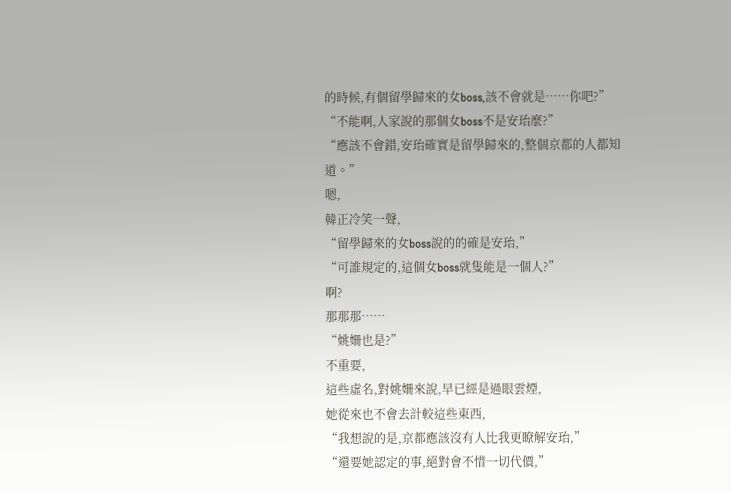的時候,有個留學歸來的女boss,該不會就是……你吧?”
“不能啊,人家說的那個女boss不是安珆麼?”
“應該不會錯,安珆確實是留學歸來的,整個京都的人都知道。”
嗯,
韓正冷笑一聲,
“留學歸來的女boss說的的確是安珆,”
“可誰規定的,這個女boss就隻能是一個人?”
啊?
那那那……
“姚姍也是?”
不重要,
這些虛名,對姚姍來說,早已經是過眼雲煙,
她從來也不會去計較這些東西,
“我想說的是,京都應該沒有人比我更瞭解安珆,”
“還要她認定的事,絕對會不惜一切代價,”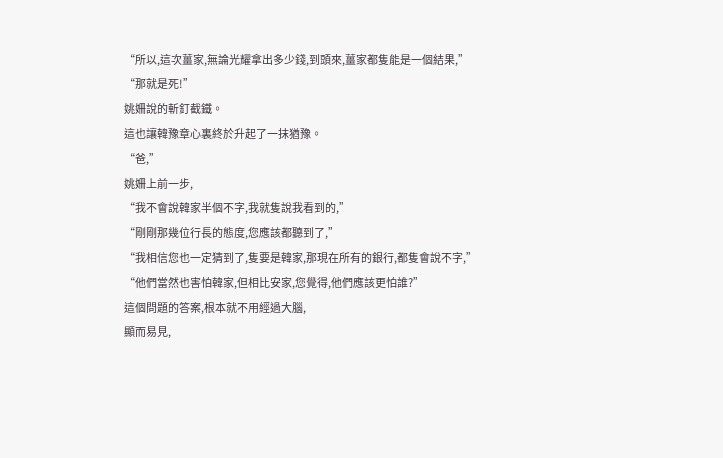“所以,這次薑家,無論光耀拿出多少錢,到頭來,薑家都隻能是一個結果,”
“那就是死!”
姚姍說的斬釘截鐵。
這也讓韓豫章心裏終於升起了一抹猶豫。
“爸,”
姚姍上前一步,
“我不會說韓家半個不字,我就隻說我看到的,”
“剛剛那幾位行長的態度,您應該都聽到了,”
“我相信您也一定猜到了,隻要是韓家,那現在所有的銀行,都隻會說不字,”
“他們當然也害怕韓家,但相比安家,您覺得,他們應該更怕誰?”
這個問題的答案,根本就不用經過大腦,
顯而易見,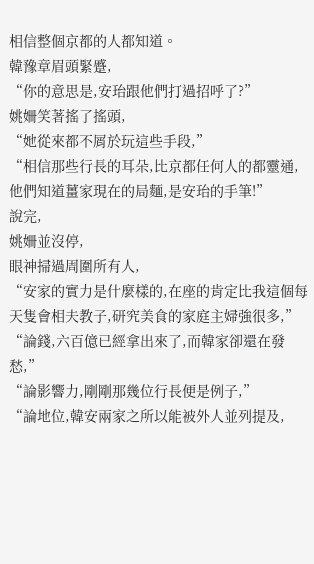相信整個京都的人都知道。
韓豫章眉頭緊蹙,
“你的意思是,安珆跟他們打過招呼了?”
姚姍笑著搖了搖頭,
“她從來都不屑於玩這些手段,”
“相信那些行長的耳朵,比京都任何人的都靈通,他們知道薑家現在的局麵,是安珆的手筆!”
說完,
姚姍並沒停,
眼神掃過周圍所有人,
“安家的實力是什麼樣的,在座的肯定比我這個每天隻會相夫教子,研究美食的家庭主婦強很多,”
“論錢,六百億已經拿出來了,而韓家卻還在發愁,”
“論影響力,剛剛那幾位行長便是例子,”
“論地位,韓安兩家之所以能被外人並列提及,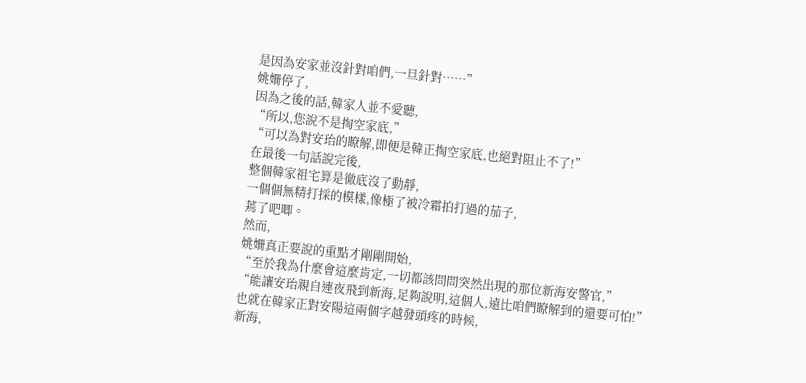是因為安家並沒針對咱們,一旦針對……”
姚姍停了,
因為之後的話,韓家人並不愛聽,
“所以,您說不是掏空家底,”
“可以為對安珆的瞭解,即便是韓正掏空家底,也絕對阻止不了!”
在最後一句話說完後,
整個韓家祖宅算是徹底沒了動靜,
一個個無精打採的模樣,像極了被冷霜拍打過的茄子,
蔫了吧唧。
然而,
姚姍真正要說的重點才剛剛開始,
“至於我為什麼會這麼肯定,一切都該問問突然出現的那位新海安警官,”
“能讓安珆親自連夜飛到新海,足夠說明,這個人,遠比咱們瞭解到的還要可怕!”
也就在韓家正對安陽這兩個字越發頭疼的時候,
新海,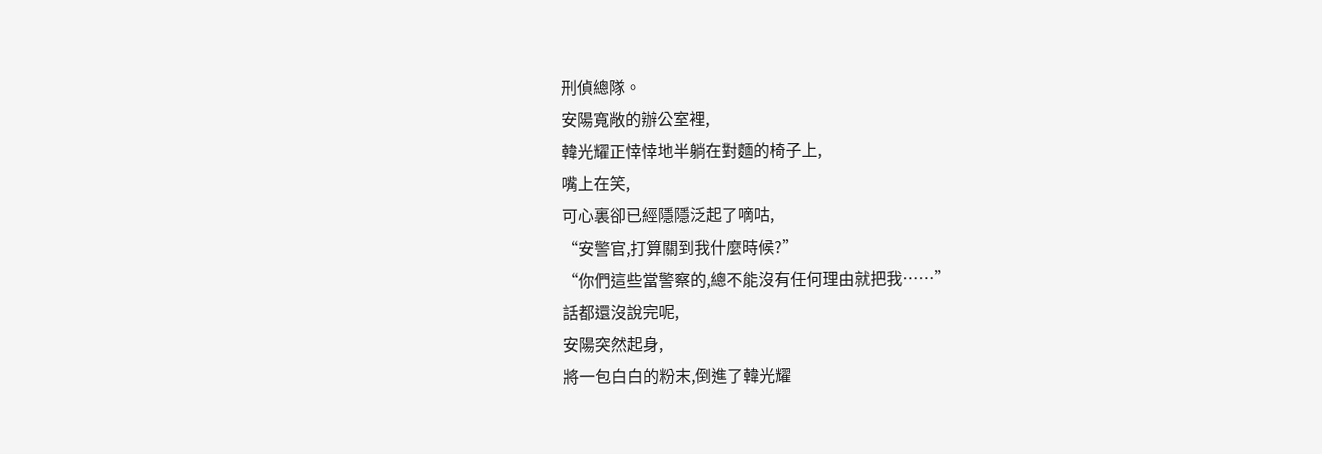刑偵總隊。
安陽寬敞的辦公室裡,
韓光耀正悻悻地半躺在對麵的椅子上,
嘴上在笑,
可心裏卻已經隱隱泛起了嘀咕,
“安警官,打算關到我什麼時候?”
“你們這些當警察的,總不能沒有任何理由就把我……”
話都還沒說完呢,
安陽突然起身,
將一包白白的粉末,倒進了韓光耀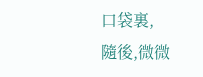口袋裏,
隨後,微微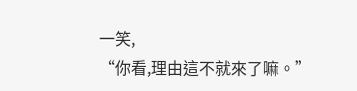一笑,
“你看,理由這不就來了嘛。”